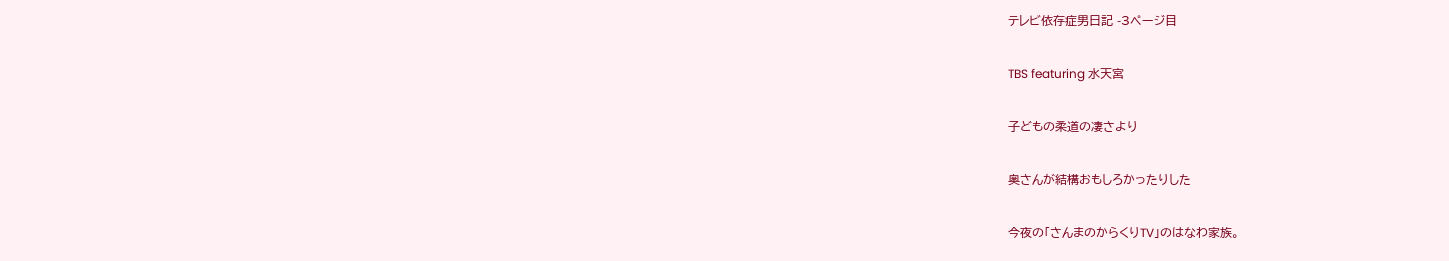テレビ依存症男日記 -3ページ目

TBS featuring 水天宮

子どもの柔道の凄さより

奥さんが結構おもしろかったりした

今夜の「さんまのからくりTV」のはなわ家族。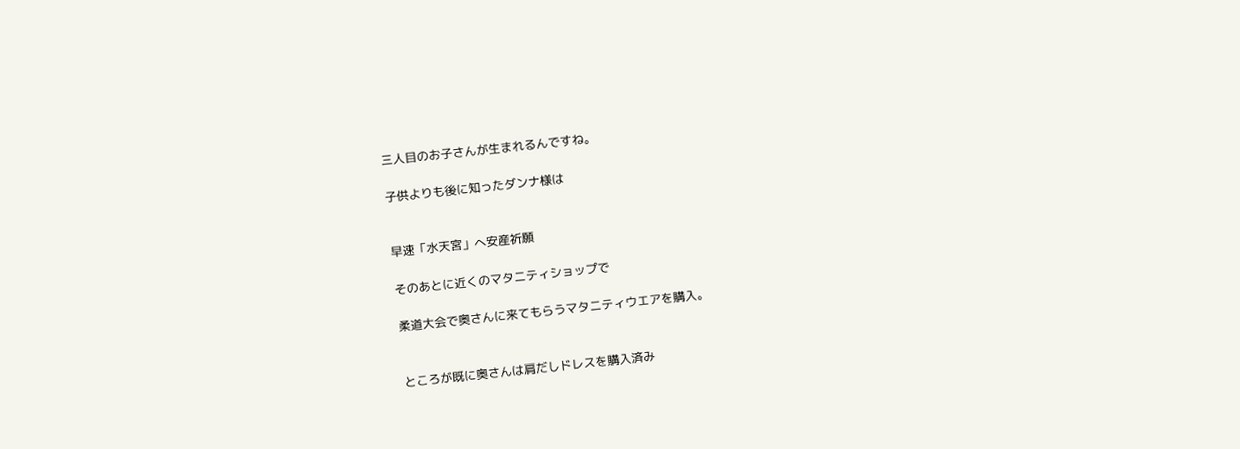三人目のお子さんが生まれるんですね。

子供よりも後に知ったダンナ様は


早速「水天宮」へ安産祈願

そのあとに近くのマタニティショップで

柔道大会で奥さんに来てもらうマタニティウエアを購入。


ところが既に奥さんは肩だしドレスを購入済み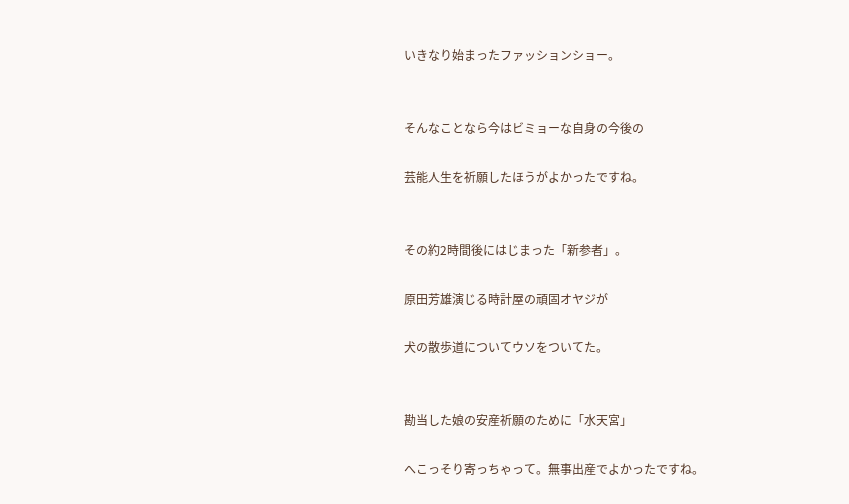いきなり始まったファッションショー。


そんなことなら今はビミョーな自身の今後の

芸能人生を祈願したほうがよかったですね。


その約2時間後にはじまった「新参者」。

原田芳雄演じる時計屋の頑固オヤジが

犬の散歩道についてウソをついてた。


勘当した娘の安産祈願のために「水天宮」

へこっそり寄っちゃって。無事出産でよかったですね。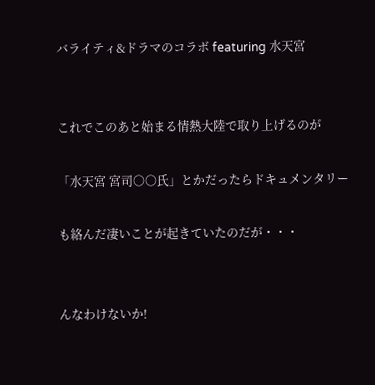バライティ&ドラマのコラボ featuring 水天宮


これでこのあと始まる情熱大陸で取り上げるのが

「水天宮 宮司○○氏」とかだったらドキュメンタリー

も絡んだ凄いことが起きていたのだが・・・


んなわけないか!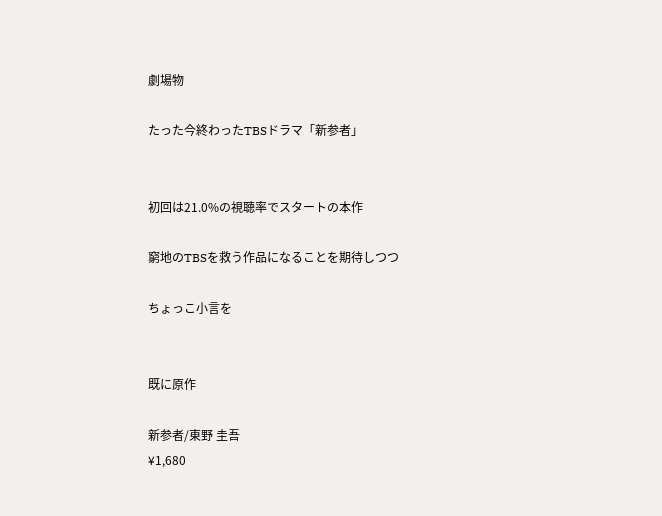劇場物

たった今終わったTBSドラマ「新参者」


初回は21.0%の視聴率でスタートの本作

窮地のTBSを救う作品になることを期待しつつ

ちょっこ小言を


既に原作

新参者/東野 圭吾
¥1,680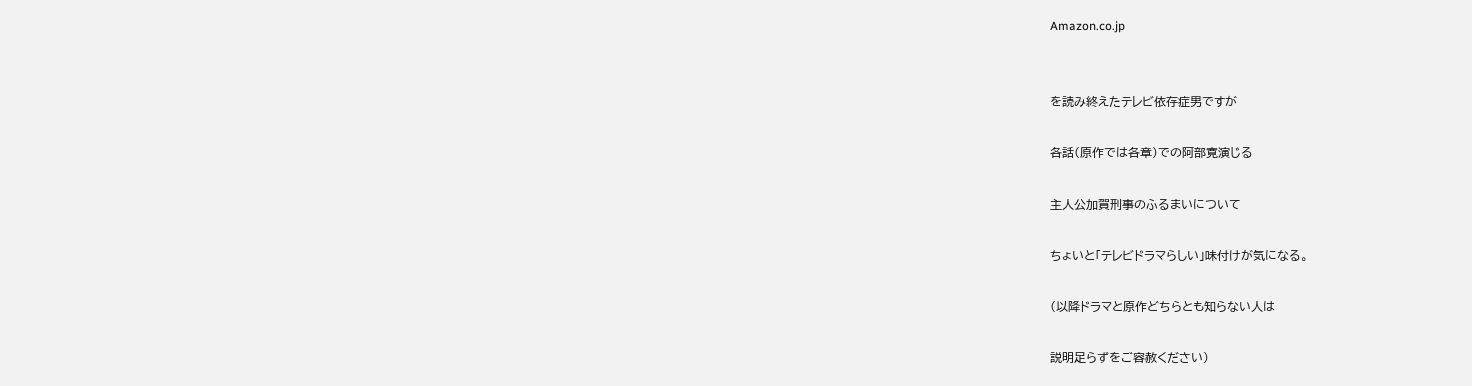Amazon.co.jp


を読み終えたテレビ依存症男ですが

各話(原作では各章)での阿部寛演じる

主人公加賀刑事のふるまいについて

ちょいと「テレビドラマらしい」味付けが気になる。

(以降ドラマと原作どちらとも知らない人は

説明足らずをご容赦ください)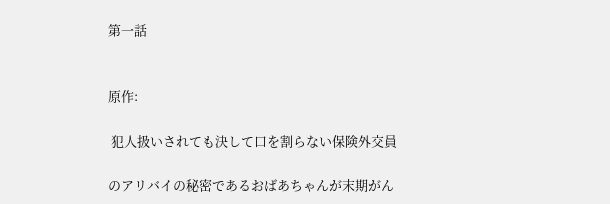第一話


原作:

 犯人扱いされても決して口を割らない保険外交員

のアリバイの秘密であるおばあちゃんが末期がん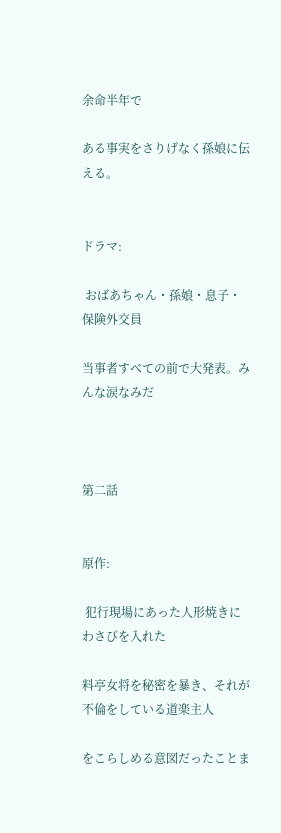余命半年で

ある事実をさりげなく孫娘に伝える。


ドラマ:

 おばあちゃん・孫娘・息子・保険外交員

当事者すべての前で大発表。みんな涙なみだ



第二話


原作:

 犯行現場にあった人形焼きにわさびを入れた

料亭女将を秘密を暴き、それが不倫をしている道楽主人

をこらしめる意図だったことま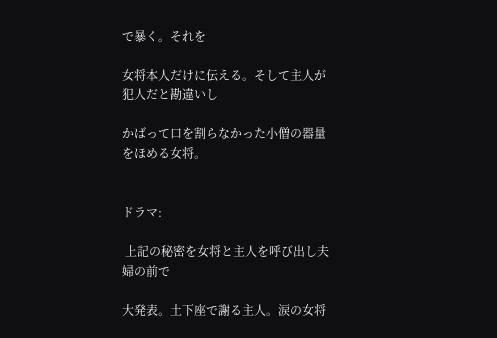で暴く。それを

女将本人だけに伝える。そして主人が犯人だと勘違いし

かばって口を割らなかった小僧の器量をほめる女将。


ドラマ:

 上記の秘密を女将と主人を呼び出し夫婦の前で

大発表。土下座で謝る主人。涙の女将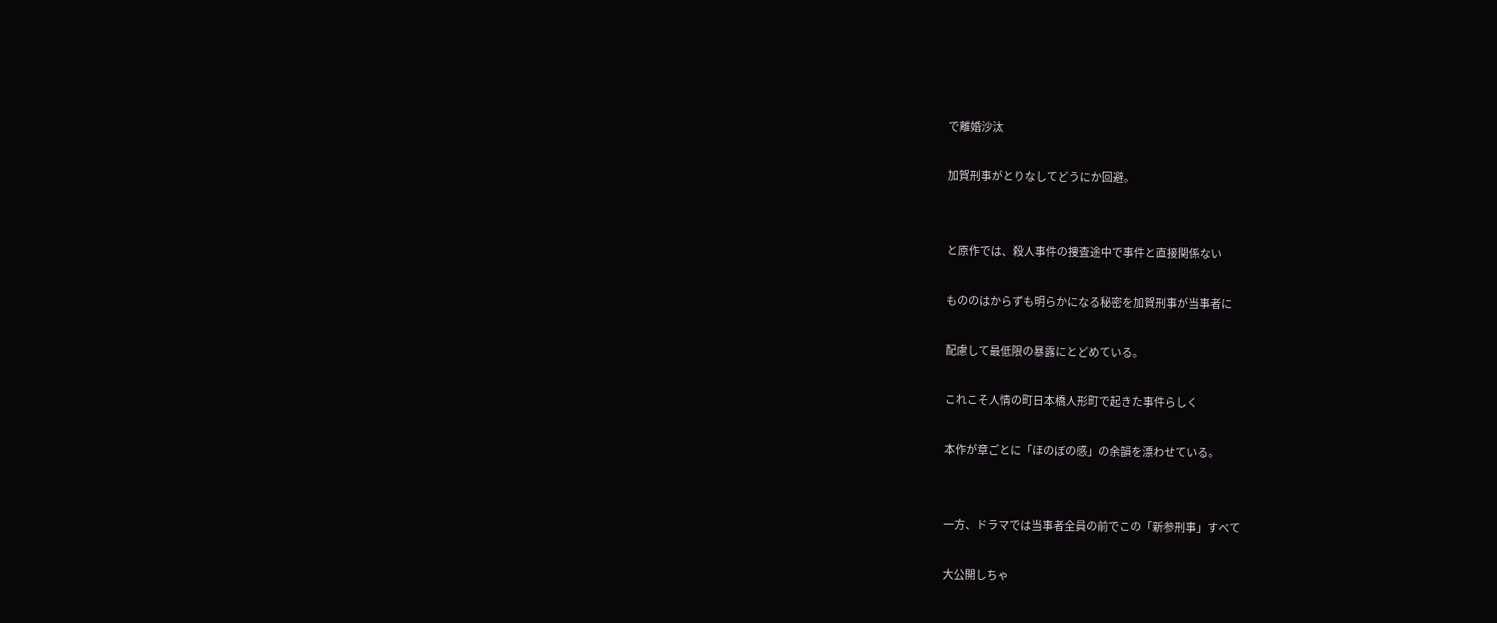で離婚沙汰

加賀刑事がとりなしてどうにか回避。


と原作では、殺人事件の捜査途中で事件と直接関係ない

もののはからずも明らかになる秘密を加賀刑事が当事者に

配慮して最低限の暴露にとどめている。

これこそ人情の町日本橋人形町で起きた事件らしく

本作が章ごとに「ほのぼの感」の余韻を漂わせている。


一方、ドラマでは当事者全員の前でこの「新参刑事」すべて

大公開しちゃ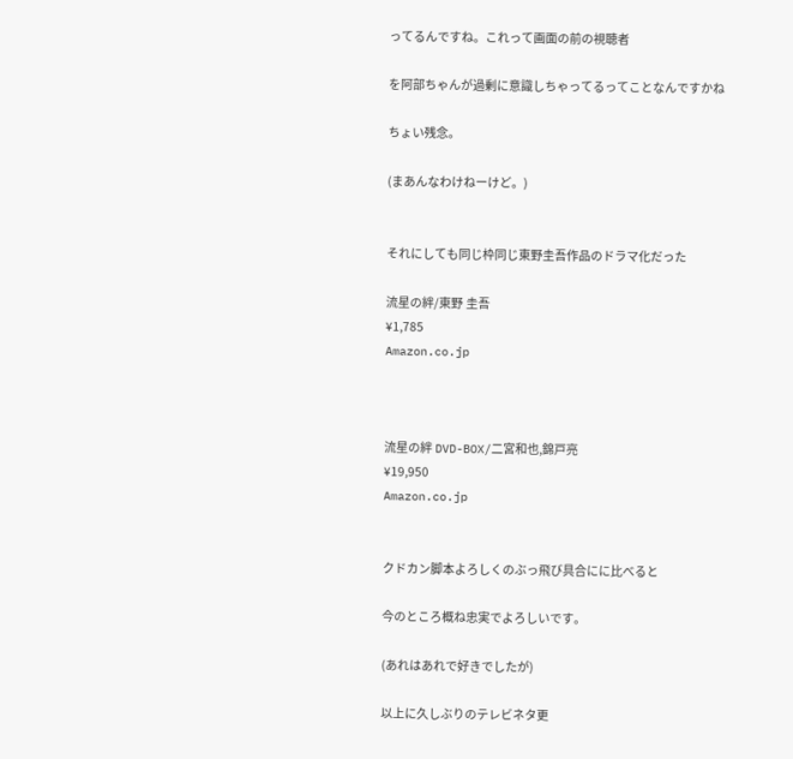ってるんですね。これって画面の前の視聴者

を阿部ちゃんが過剰に意識しちゃってるってことなんですかね

ちょい残念。

(まあんなわけねーけど。)


それにしても同じ枠同じ東野圭吾作品のドラマ化だった

流星の絆/東野 圭吾
¥1,785
Amazon.co.jp



流星の絆 DVD-BOX/二宮和也,錦戸亮
¥19,950
Amazon.co.jp


クドカン脚本よろしくのぶっ飛び具合にに比べると

今のところ概ね忠実でよろしいです。

(あれはあれで好きでしたが)

以上に久しぶりのテレビネタ更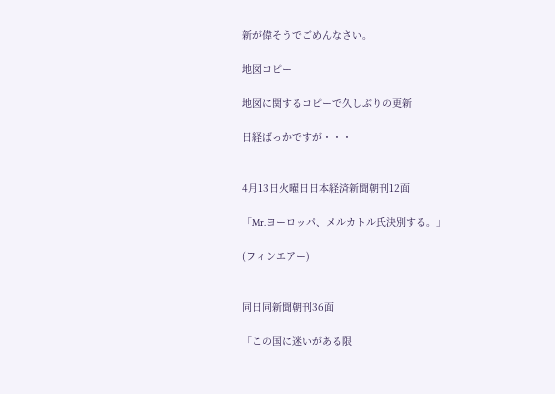新が偉そうでごめんなさい。

地図コピー

地図に関するコピーで久しぶりの更新

日経ばっかですが・・・


4月13日火曜日日本経済新聞朝刊12面

「Mr.ヨーロッパ、メルカトル氏決別する。」

(フィンエアー)


同日同新聞朝刊36面

「この国に迷いがある限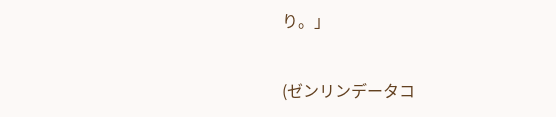り。」

(ゼンリンデータコ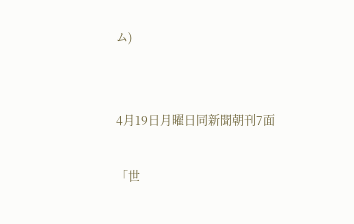ム)


4月19日月曜日同新聞朝刊7面

「世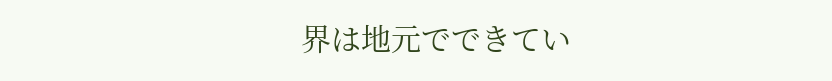界は地元でできてい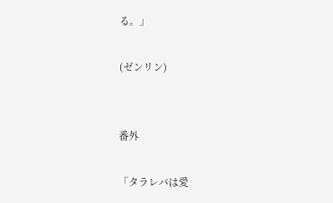る。」

(ゼンリン)


番外

「タラレバは愛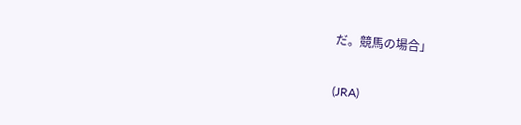だ。競馬の場合」

(JRA)